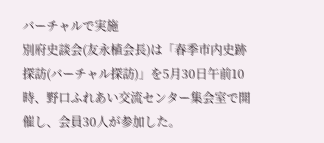バーチャルで実施
別府史談会(友永植会長)は「春季市内史跡探訪(バーチャル探訪)」を5月30日午前10時、野口ふれあい交流センター集会室で開催し、会員30人が参加した。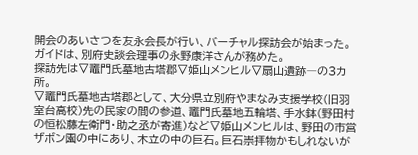開会のあいさつを友永会長が行い、バーチャル探訪会が始まった。ガイドは、別府史談会理事の永野康洋さんが務めた。
探訪先は▽竈門氏墓地古塔郡▽姫山メンヒル▽扇山遺跡―の3カ所。
▽竈門氏墓地古塔郡として、大分県立別府やまなみ支援学校(旧羽室台高校)先の民家の間の参道、竈門氏墓地五輪塔、手水鉢(野田村の恒松藤左衛門・助之丞が寄進)など▽姫山メンヒルは、野田の市営ザボン園の中にあり、木立の中の巨石。巨石崇拝物かもしれないが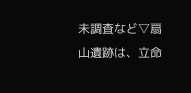未調査など▽扇山遺跡は、立命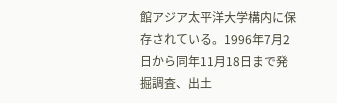館アジア太平洋大学構内に保存されている。1996年7月2日から同年11月18日まで発掘調査、出土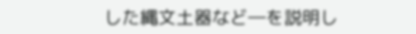した縄文土器など―を説明し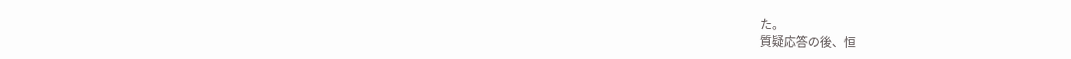た。
質疑応答の後、恒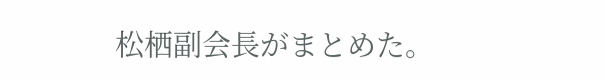松栖副会長がまとめた。